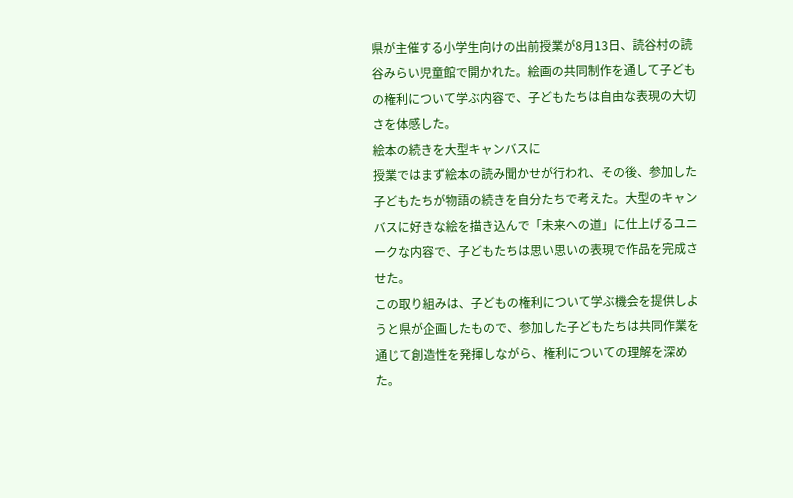県が主催する小学生向けの出前授業が8月13日、読谷村の読谷みらい児童館で開かれた。絵画の共同制作を通して子どもの権利について学ぶ内容で、子どもたちは自由な表現の大切さを体感した。
絵本の続きを大型キャンバスに
授業ではまず絵本の読み聞かせが行われ、その後、参加した子どもたちが物語の続きを自分たちで考えた。大型のキャンバスに好きな絵を描き込んで「未来への道」に仕上げるユニークな内容で、子どもたちは思い思いの表現で作品を完成させた。
この取り組みは、子どもの権利について学ぶ機会を提供しようと県が企画したもので、参加した子どもたちは共同作業を通じて創造性を発揮しながら、権利についての理解を深めた。